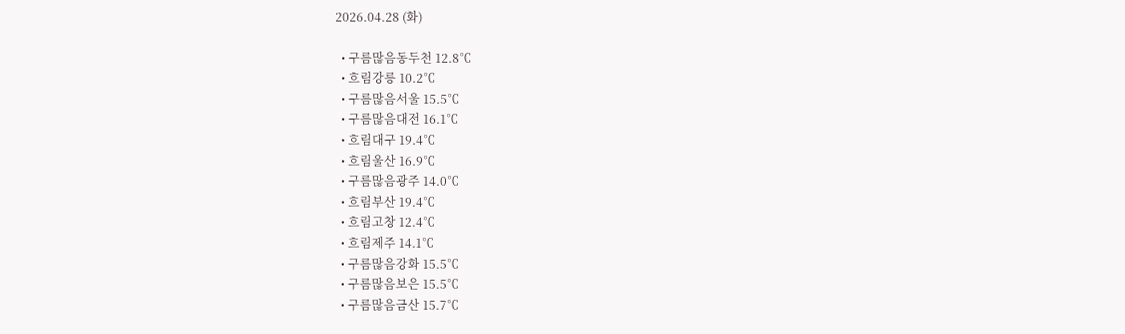2026.04.28 (화)

  • 구름많음동두천 12.8℃
  • 흐림강릉 10.2℃
  • 구름많음서울 15.5℃
  • 구름많음대전 16.1℃
  • 흐림대구 19.4℃
  • 흐림울산 16.9℃
  • 구름많음광주 14.0℃
  • 흐림부산 19.4℃
  • 흐림고창 12.4℃
  • 흐림제주 14.1℃
  • 구름많음강화 15.5℃
  • 구름많음보은 15.5℃
  • 구름많음금산 15.7℃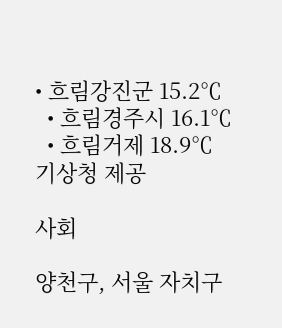• 흐림강진군 15.2℃
  • 흐림경주시 16.1℃
  • 흐림거제 18.9℃
기상청 제공

사회

양천구, 서울 자치구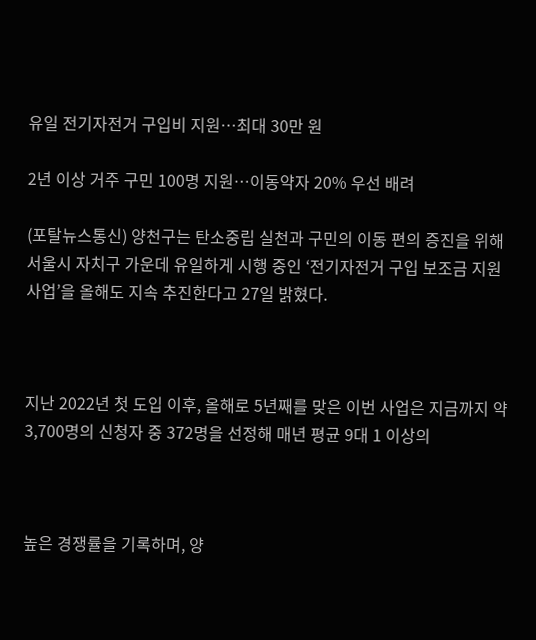유일 전기자전거 구입비 지원…최대 30만 원

2년 이상 거주 구민 100명 지원…이동약자 20% 우선 배려

(포탈뉴스통신) 양천구는 탄소중립 실천과 구민의 이동 편의 증진을 위해 서울시 자치구 가운데 유일하게 시행 중인 ‘전기자전거 구입 보조금 지원사업’을 올해도 지속 추진한다고 27일 밝혔다.



지난 2022년 첫 도입 이후, 올해로 5년째를 맞은 이번 사업은 지금까지 약 3,700명의 신청자 중 372명을 선정해 매년 평균 9대 1 이상의



높은 경쟁률을 기록하며, 양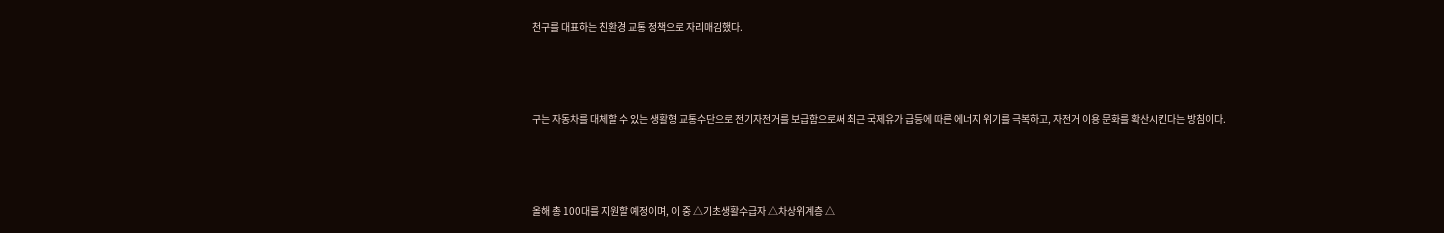천구를 대표하는 친환경 교통 정책으로 자리매김했다.



구는 자동차를 대체할 수 있는 생활형 교통수단으로 전기자전거를 보급함으로써 최근 국제유가 급등에 따른 에너지 위기를 극복하고, 자전거 이용 문화를 확산시킨다는 방침이다.



올해 총 100대를 지원할 예정이며, 이 중 △기초생활수급자 △차상위계층 △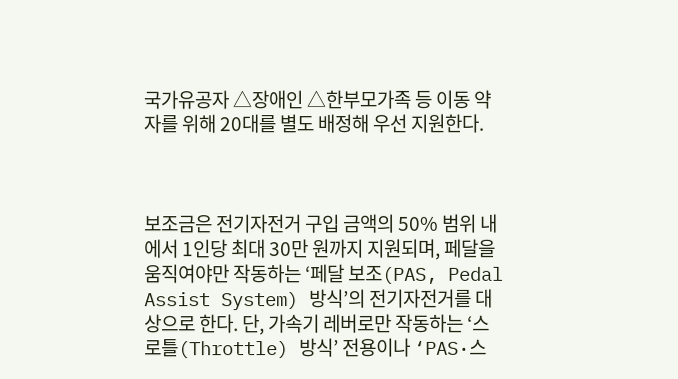국가유공자 △장애인 △한부모가족 등 이동 약자를 위해 20대를 별도 배정해 우선 지원한다.



보조금은 전기자전거 구입 금액의 50% 범위 내에서 1인당 최대 30만 원까지 지원되며, 페달을 움직여야만 작동하는 ‘페달 보조(PAS, Pedal Assist System) 방식’의 전기자전거를 대상으로 한다. 단, 가속기 레버로만 작동하는 ‘스로틀(Throttle) 방식’ 전용이나 ‘PAS·스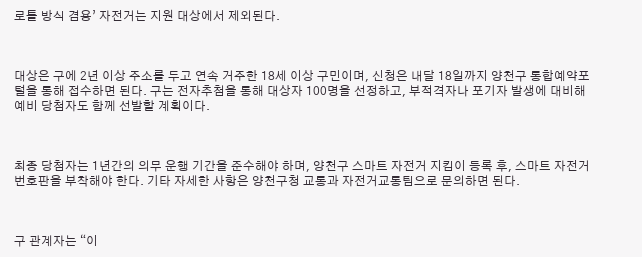로틀 방식 겸용’ 자전거는 지원 대상에서 제외된다.



대상은 구에 2년 이상 주소를 두고 연속 거주한 18세 이상 구민이며, 신청은 내달 18일까지 양천구 통합예약포털을 통해 접수하면 된다. 구는 전자추첨을 통해 대상자 100명을 선정하고, 부적격자나 포기자 발생에 대비해 예비 당첨자도 함께 선발할 계획이다.



최종 당첨자는 1년간의 의무 운행 기간을 준수해야 하며, 양천구 스마트 자전거 지킴이 등록 후, 스마트 자전거 번호판을 부착해야 한다. 기타 자세한 사항은 양천구청 교통과 자전거교통팀으로 문의하면 된다.



구 관계자는 “이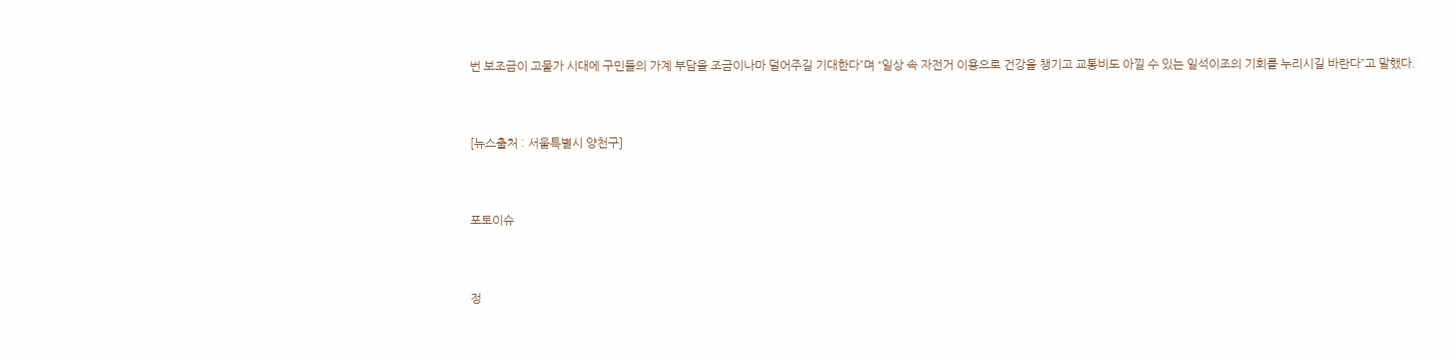번 보조금이 고물가 시대에 구민들의 가계 부담을 조금이나마 덜어주길 기대한다”며 “일상 속 자전거 이용으로 건강을 챙기고 교통비도 아낄 수 있는 일석이조의 기회를 누리시길 바란다”고 말했다.


[뉴스출처 : 서울특별시 양천구]


포토이슈


정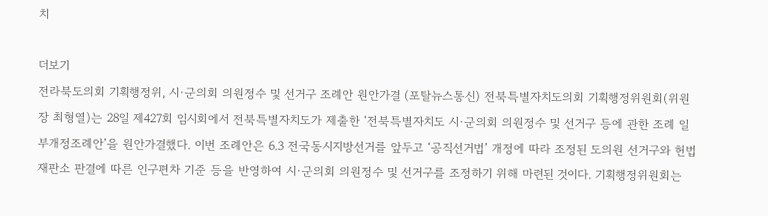치

더보기
전라북도의회 기획행정위, 시·군의회 의원정수 및 선거구 조례안 원안가결 (포탈뉴스통신) 전북특별자치도의회 기획행정위원회(위원장 최형열)는 28일 제427회 임시회에서 전북특별자치도가 제출한 ‘전북특별자치도 시·군의회 의원정수 및 선거구 등에 관한 조례 일부개정조례안’을 원안가결했다. 이번 조례안은 6.3 전국동시지방선거를 앞두고 ‘공직선거법’ 개정에 따라 조정된 도의원 선거구와 헌법재판소 판결에 따른 인구편차 기준 등을 반영하여 시·군의회 의원정수 및 선거구를 조정하기 위해 마련된 것이다. 기획행정위원회는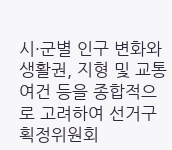시·군별 인구 변화와 생활권, 지형 및 교통 여건 등을 종합적으로 고려하여 선거구획정위원회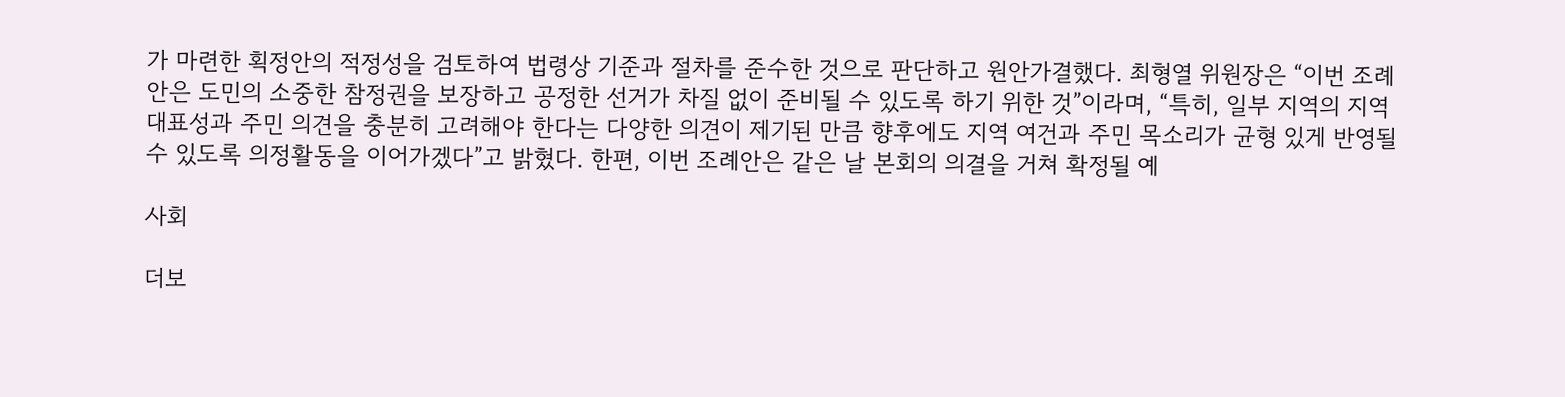가 마련한 획정안의 적정성을 검토하여 법령상 기준과 절차를 준수한 것으로 판단하고 원안가결했다. 최형열 위원장은 “이번 조례안은 도민의 소중한 참정권을 보장하고 공정한 선거가 차질 없이 준비될 수 있도록 하기 위한 것”이라며, “특히, 일부 지역의 지역 대표성과 주민 의견을 충분히 고려해야 한다는 다양한 의견이 제기된 만큼 향후에도 지역 여건과 주민 목소리가 균형 있게 반영될 수 있도록 의정활동을 이어가겠다”고 밝혔다. 한편, 이번 조례안은 같은 날 본회의 의결을 거쳐 확정될 예

사회

더보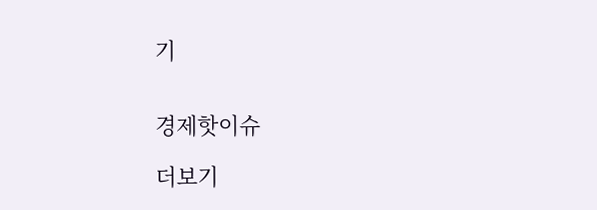기


경제핫이슈

더보기